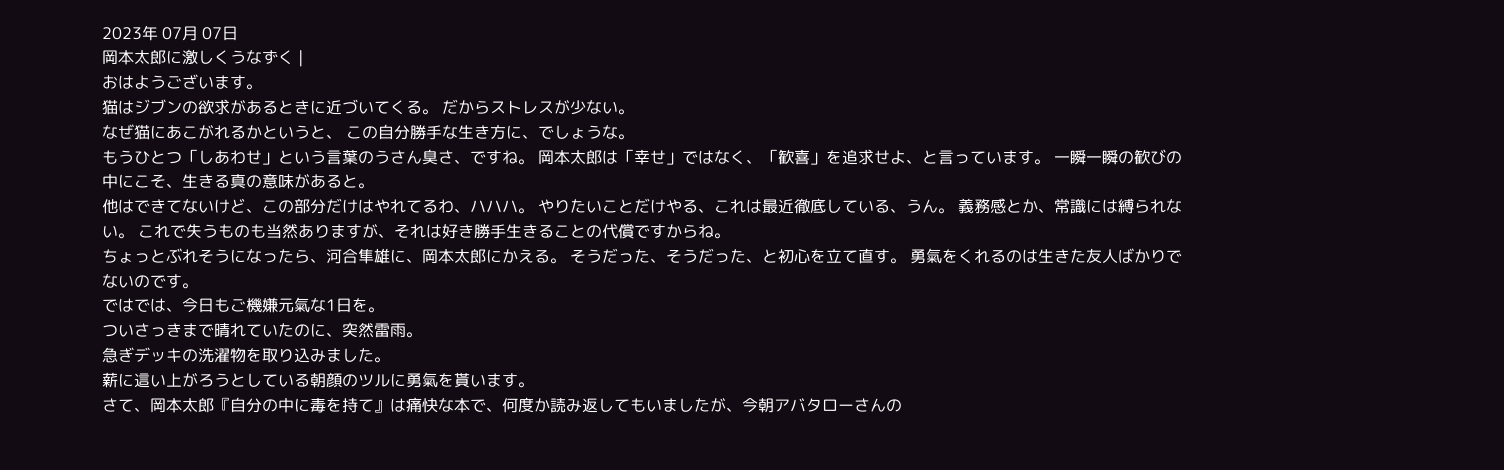2023年 07月 07日
岡本太郎に激しくうなずく |
おはようございます。
猫はジブンの欲求があるときに近づいてくる。 だからストレスが少ない。
なぜ猫にあこがれるかというと、 この自分勝手な生き方に、でしょうな。
もうひとつ「しあわせ」という言葉のうさん臭さ、ですね。 岡本太郎は「幸せ」ではなく、「歓喜」を追求せよ、と言っています。 一瞬一瞬の歓びの中にこそ、生きる真の意味があると。
他はできてないけど、この部分だけはやれてるわ、ハハハ。 やりたいことだけやる、これは最近徹底している、うん。 義務感とか、常識には縛られない。 これで失うものも当然ありますが、それは好き勝手生きることの代償ですからね。
ちょっとぶれそうになったら、河合隼雄に、岡本太郎にかえる。 そうだった、そうだった、と初心を立て直す。 勇氣をくれるのは生きた友人ばかりでないのです。
ではでは、今日もご機嫌元氣な1日を。
ついさっきまで晴れていたのに、突然雷雨。
急ぎデッキの洗濯物を取り込みました。
薪に這い上がろうとしている朝顔のツルに勇氣を貰います。
さて、岡本太郎『自分の中に毒を持て』は痛快な本で、何度か読み返してもいましたが、今朝アバタローさんの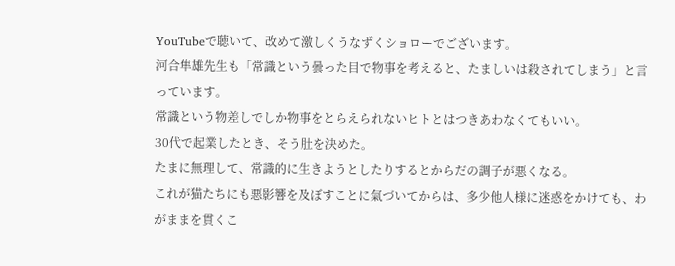YouTubeで聴いて、改めて激しくうなずくショローでございます。
河合隼雄先生も「常識という曇った目で物事を考えると、たましいは殺されてしまう」と言っています。
常識という物差しでしか物事をとらえられないヒトとはつきあわなくてもいい。
30代で起業したとき、そう肚を決めた。
たまに無理して、常識的に生きようとしたりするとからだの調子が悪くなる。
これが猫たちにも悪影響を及ぼすことに氣づいてからは、多少他人様に迷惑をかけても、わがままを貫くこ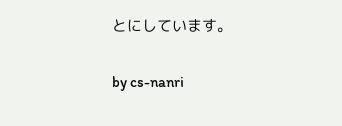とにしています。

by cs-nanri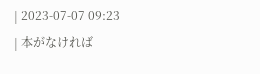| 2023-07-07 09:23
| 本がなければ